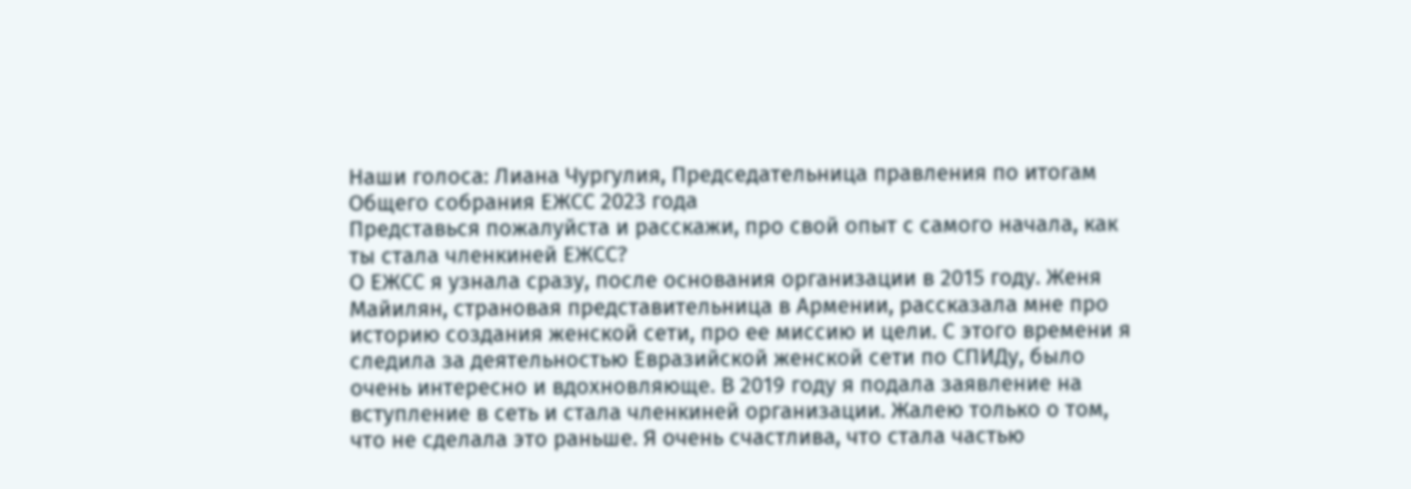Наши голоса: Лиана Чургулия, Председательница правления по итогам Общего собрания ЕЖСС 2023 года
Представься пожалуйста и расскажи, про свой опыт с самого начала, как ты стала членкиней ЕЖСС?
О ЕЖСС я узнала сразу, после основания организации в 2015 году. Женя Майилян, страновая представительница в Армении, рассказала мне про историю создания женской сети, про ее миссию и цели. С этого времени я следила за деятельностью Евразийской женской сети по СПИДу, было очень интересно и вдохновляюще. В 2019 году я подала заявление на вступление в сеть и стала членкиней организации. Жалею только о том, что не сделала это раньше. Я очень счастлива, что стала частью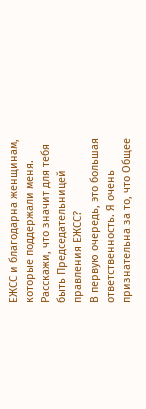ЕЖСС и благодарна женщинам, которые поддержали меня.
Расскажи, что значит для тебя быть Председательницей правления ЕЖСС?
В первую очередь, это большая ответственность. Я очень признательна за то, что Общее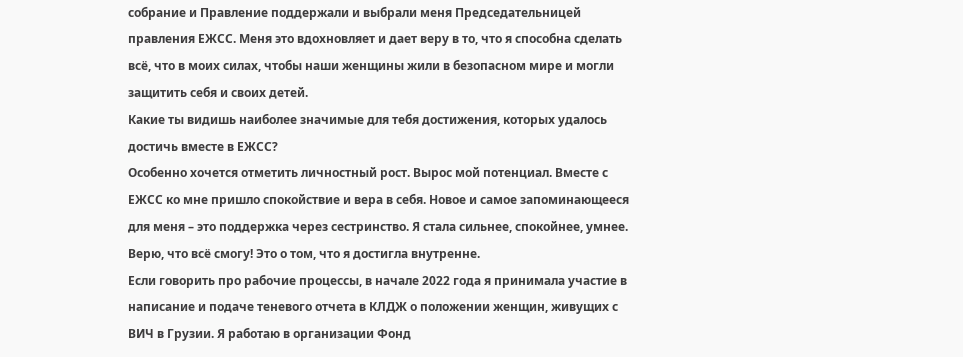собрание и Правление поддержали и выбрали меня Председательницей правления ЕЖСС. Меня это вдохновляет и дает веру в то, что я способна сделать всё, что в моих силах, чтобы наши женщины жили в безопасном мире и могли защитить себя и своих детей.
Какие ты видишь наиболее значимые для тебя достижения, которых удалось достичь вместе в ЕЖСС?
Особенно хочется отметить личностный рост. Вырос мой потенциал. Вместе с ЕЖСС ко мне пришло спокойствие и вера в себя. Новое и самое запоминающееся для меня – это поддержка через сестринство. Я стала сильнее, спокойнее, умнее. Верю, что всё смогу! Это о том, что я достигла внутренне.
Если говорить про рабочие процессы, в начале 2022 года я принимала участие в написание и подаче теневого отчета в КЛДЖ о положении женщин, живущих с ВИЧ в Грузии. Я работаю в организации Фонд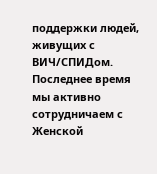поддержки людей, живущих с ВИЧ/СПИДом. Последнее время мы активно сотрудничаем с Женской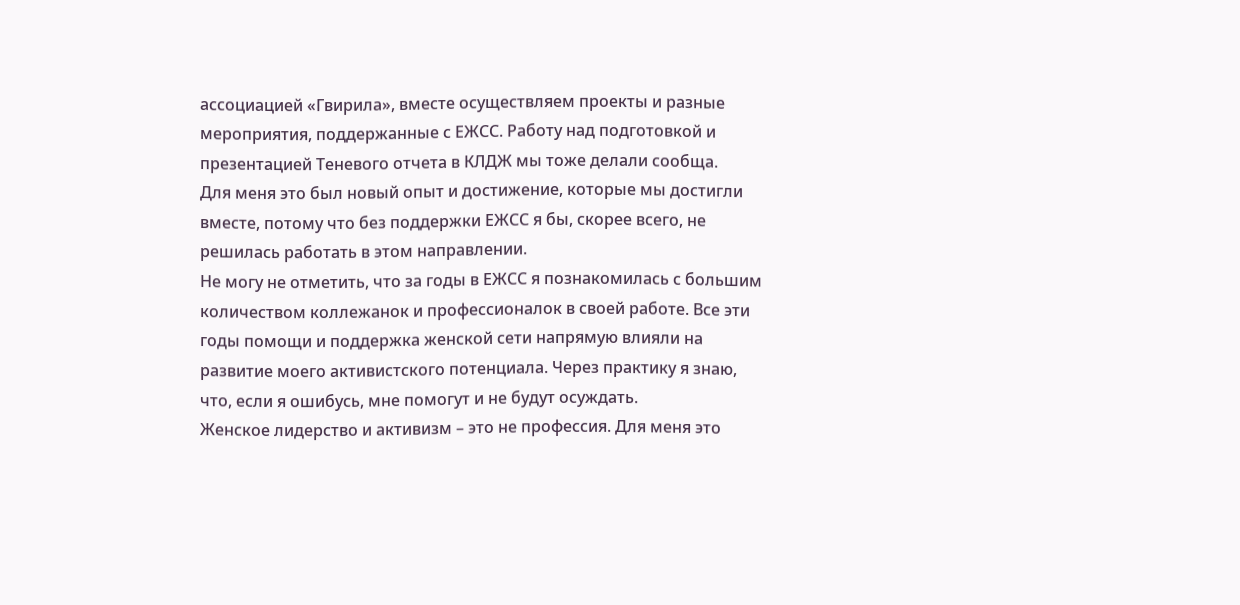ассоциацией «Гвирила», вместе осуществляем проекты и разные мероприятия, поддержанные с ЕЖСС. Работу над подготовкой и презентацией Теневого отчета в КЛДЖ мы тоже делали сообща.
Для меня это был новый опыт и достижение, которые мы достигли вместе, потому что без поддержки ЕЖСС я бы, скорее всего, не решилась работать в этом направлении.
Не могу не отметить, что за годы в ЕЖСС я познакомилась с большим количеством коллежанок и профессионалок в своей работе. Все эти годы помощи и поддержка женской сети напрямую влияли на развитие моего активистского потенциала. Через практику я знаю, что, если я ошибусь, мне помогут и не будут осуждать.
Женское лидерство и активизм – это не профессия. Для меня это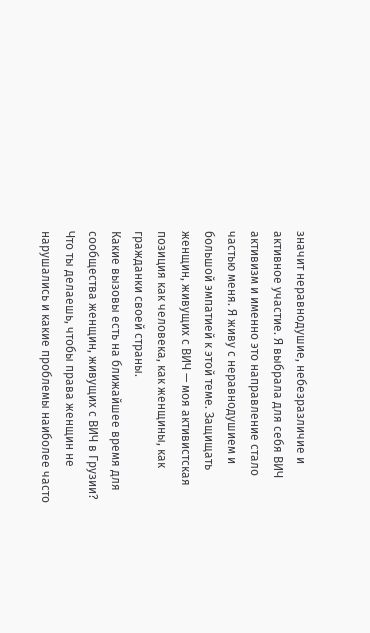значит неравнодушие, небезразличие и активное участие. Я выбрала для себя ВИЧ активизм и именно это направление стало частью меня. Я живу с неравнодушием и большой эмпатией к этой теме. Защищать женщин, живущих с ВИЧ — моя активистская позиция как человека, как женщины, как гражданки своей страны.
Какие вызовы есть на ближайшее время для сообщества женщин, живущих с ВИЧ в Грузии? Что ты делаешь, чтобы права женщин не нарушались и какие проблемы наиболее часто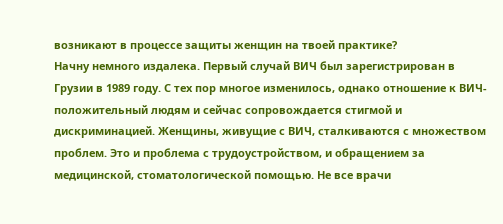возникают в процессе защиты женщин на твоей практике?
Начну немного издалека. Первый случай ВИЧ был зарегистрирован в Грузии в 1989 году. С тех пор многое изменилось, однако отношение к ВИЧ-положительный людям и сейчас сопровождается стигмой и дискриминацией. Женщины, живущие с ВИЧ, сталкиваются с множеством проблем. Это и проблема с трудоустройством, и обращением за медицинской, стоматологической помощью. Не все врачи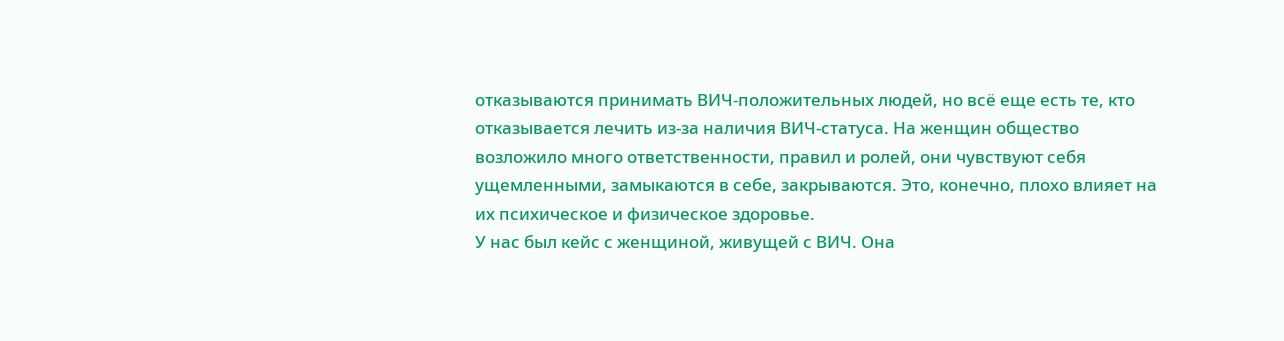отказываются принимать ВИЧ-положительных людей, но всё еще есть те, кто отказывается лечить из-за наличия ВИЧ-статуса. На женщин общество возложило много ответственности, правил и ролей, они чувствуют себя ущемленными, замыкаются в себе, закрываются. Это, конечно, плохо влияет на их психическое и физическое здоровье.
У нас был кейс с женщиной, живущей с ВИЧ. Она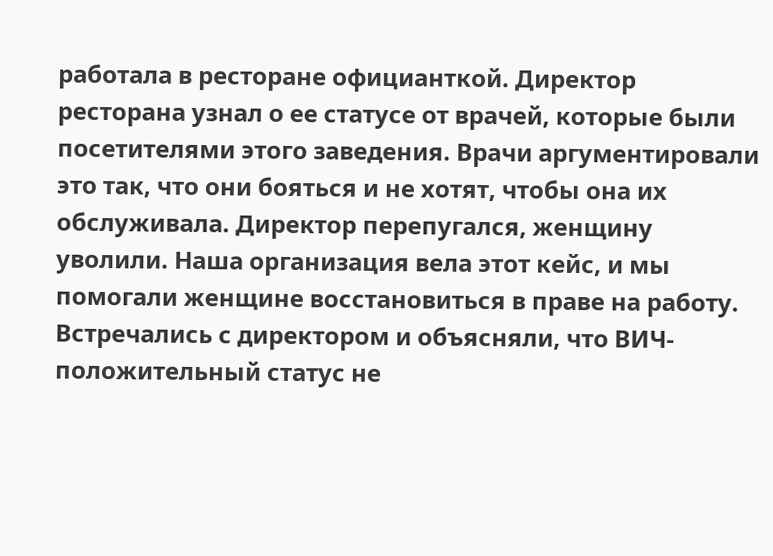работала в ресторане официанткой. Директор ресторана узнал о ее статусе от врачей, которые были посетителями этого заведения. Врачи аргументировали это так, что они бояться и не хотят, чтобы она их обслуживала. Директор перепугался, женщину уволили. Наша организация вела этот кейс, и мы помогали женщине восстановиться в праве на работу. Встречались с директором и объясняли, что ВИЧ-положительный статус не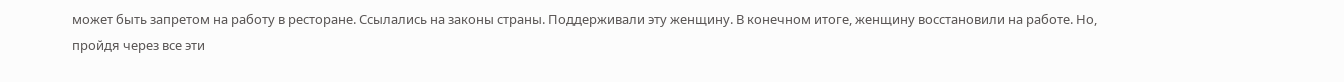может быть запретом на работу в ресторане. Ссылались на законы страны. Поддерживали эту женщину. В конечном итоге, женщину восстановили на работе. Но, пройдя через все эти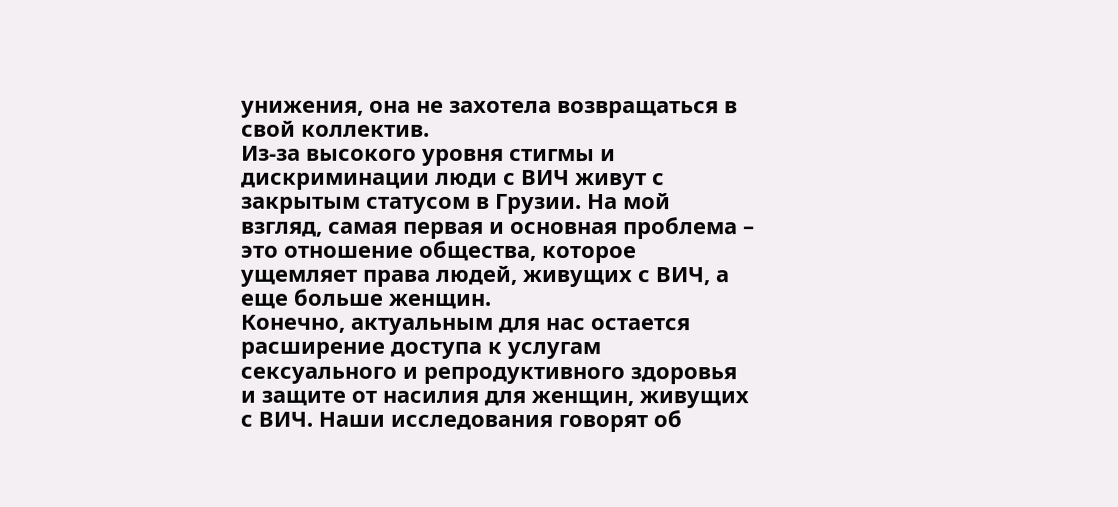унижения, она не захотела возвращаться в свой коллектив.
Из-за высокого уровня стигмы и дискриминации люди с ВИЧ живут с закрытым статусом в Грузии. На мой взгляд, самая первая и основная проблема – это отношение общества, которое ущемляет права людей, живущих с ВИЧ, а еще больше женщин.
Конечно, актуальным для нас остается расширение доступа к услугам сексуального и репродуктивного здоровья и защите от насилия для женщин, живущих с ВИЧ. Наши исследования говорят об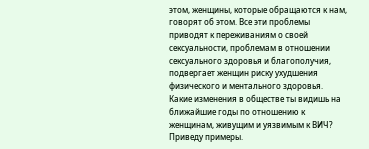этом, женщины, которые обращаются к нам, говорят об этом. Все эти проблемы приводят к переживаниям о своей сексуальности, проблемам в отношении сексуального здоровья и благополучия, подвергает женщин риску ухудшения физического и ментального здоровья.
Какие изменения в обществе ты видишь на ближайшие годы по отношению к женщинам, живущим и уязвимым к ВИЧ?
Приведу примеры.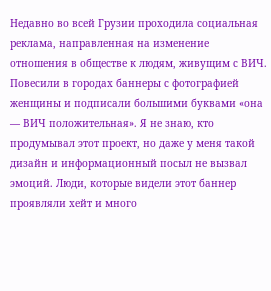Недавно во всей Грузии проходила социальная реклама, направленная на изменение отношения в обществе к людям, живущим с ВИЧ. Повесили в городах баннеры с фотографией женщины и подписали большими буквами «она — ВИЧ положительная». Я не знаю, кто продумывал этот проект, но даже у меня такой дизайн и информационный посыл не вызвал эмоций. Люди, которые видели этот баннер проявляли хейт и много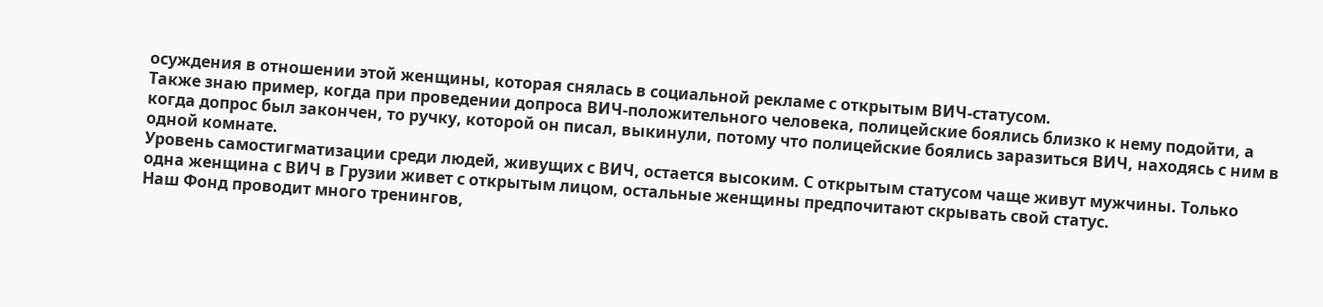осуждения в отношении этой женщины, которая снялась в социальной рекламе с открытым ВИЧ-статусом.
Также знаю пример, когда при проведении допроса ВИЧ-положительного человека, полицейские боялись близко к нему подойти, а когда допрос был закончен, то ручку, которой он писал, выкинули, потому что полицейские боялись заразиться ВИЧ, находясь с ним в одной комнате.
Уровень самостигматизации среди людей, живущих с ВИЧ, остается высоким. С открытым статусом чаще живут мужчины. Только одна женщина с ВИЧ в Грузии живет с открытым лицом, остальные женщины предпочитают скрывать свой статус.
Наш Фонд проводит много тренингов,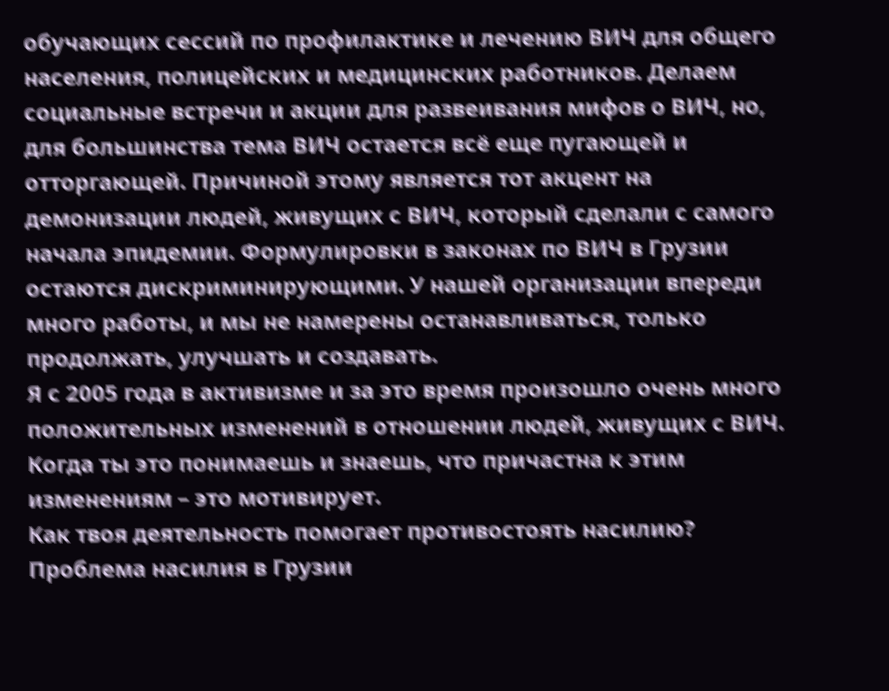обучающих сессий по профилактике и лечению ВИЧ для общего населения, полицейских и медицинских работников. Делаем социальные встречи и акции для развеивания мифов о ВИЧ, но, для большинства тема ВИЧ остается всё еще пугающей и отторгающей. Причиной этому является тот акцент на демонизации людей, живущих с ВИЧ, который сделали с самого начала эпидемии. Формулировки в законах по ВИЧ в Грузии остаются дискриминирующими. У нашей организации впереди много работы, и мы не намерены останавливаться, только продолжать, улучшать и создавать.
Я с 2005 года в активизме и за это время произошло очень много положительных изменений в отношении людей, живущих с ВИЧ. Когда ты это понимаешь и знаешь, что причастна к этим изменениям – это мотивирует.
Как твоя деятельность помогает противостоять насилию?
Проблема насилия в Грузии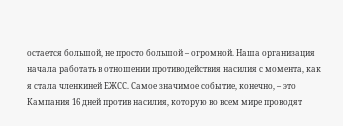остается большой, не просто большой – огромной. Наша организация начала работать в отношении противодействия насилия с момента, как я стала членкиней ЕЖСС. Самое значимое событие, конечно, – это Кампания 16 дней против насилия, которую во всем мире проводят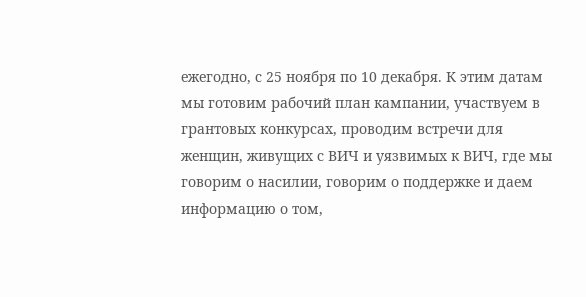ежегодно, с 25 ноября по 10 декабря. К этим датам мы готовим рабочий план кампании, участвуем в грантовых конкурсах, проводим встречи для женщин, живущих с ВИЧ и уязвимых к ВИЧ, где мы говорим о насилии, говорим о поддержке и даем информацию о том,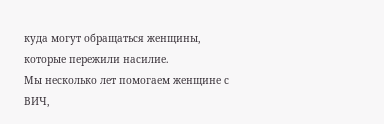куда могут обращаться женщины, которые пережили насилие.
Мы несколько лет помогаем женщине с ВИЧ,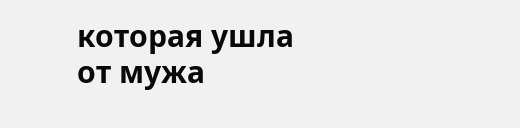которая ушла от мужа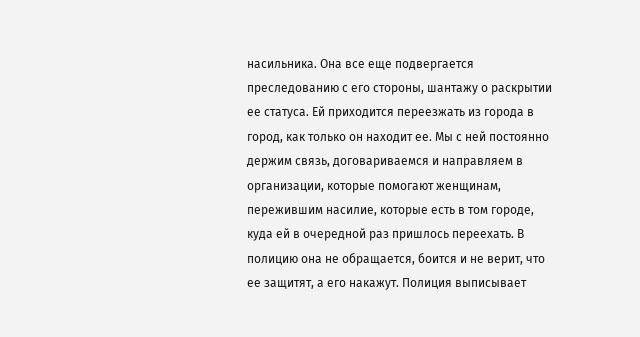насильника. Она все еще подвергается преследованию с его стороны, шантажу о раскрытии ее статуса. Ей приходится переезжать из города в город, как только он находит ее. Мы с ней постоянно держим связь, договариваемся и направляем в организации, которые помогают женщинам, пережившим насилие, которые есть в том городе, куда ей в очередной раз пришлось переехать. В полицию она не обращается, боится и не верит, что ее защитят, а его накажут. Полиция выписывает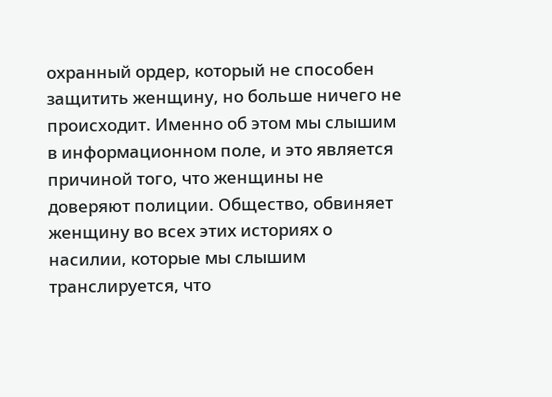охранный ордер, который не способен защитить женщину, но больше ничего не происходит. Именно об этом мы слышим в информационном поле, и это является причиной того, что женщины не доверяют полиции. Общество, обвиняет женщину во всех этих историях о насилии, которые мы слышим транслируется, что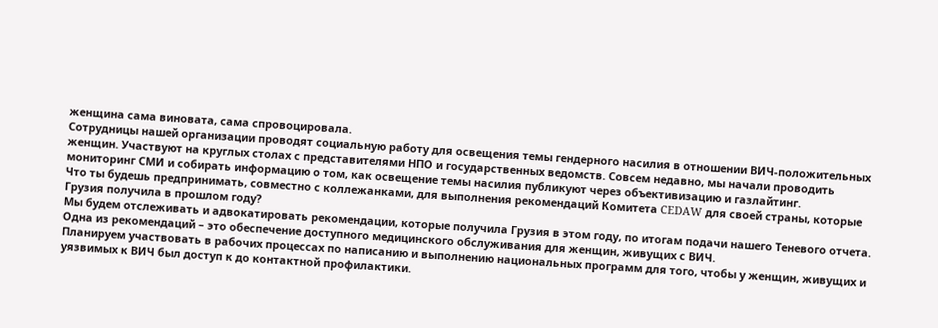женщина сама виновата, сама спровоцировала.
Сотрудницы нашей организации проводят социальную работу для освещения темы гендерного насилия в отношении ВИЧ-положительных женщин. Участвуют на круглых столах с представителями НПО и государственных ведомств. Совсем недавно, мы начали проводить мониторинг СМИ и собирать информацию о том, как освещение темы насилия публикуют через объективизацию и газлайтинг.
Что ты будешь предпринимать, совместно с коллежанками, для выполнения рекомендаций Комитета CEDAW для своей страны, которые Грузия получила в прошлом году?
Мы будем отслеживать и адвокатировать рекомендации, которые получила Грузия в этом году, по итогам подачи нашего Теневого отчета. Одна из рекомендаций – это обеспечение доступного медицинского обслуживания для женщин, живущих с ВИЧ.
Планируем участвовать в рабочих процессах по написанию и выполнению национальных программ для того, чтобы у женщин, живущих и уязвимых к ВИЧ был доступ к до контактной профилактики.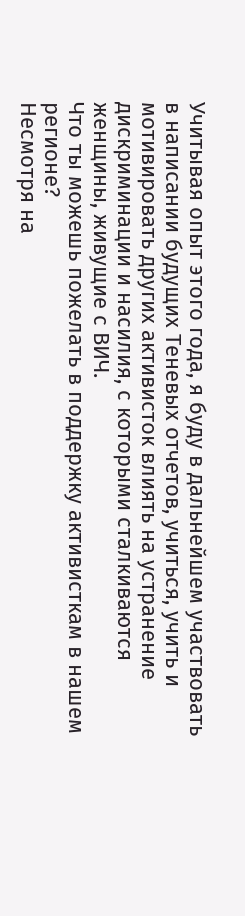Учитывая опыт этого года, я буду в дальнейшем участвовать в написании будущих Теневых отчетов, учиться, учить и мотивировать других активисток влиять на устранение дискриминации и насилия, с которыми сталкиваются женщины, живущие с ВИЧ.
Что ты можешь пожелать в поддержку активисткам в нашем регионе?
Несмотря на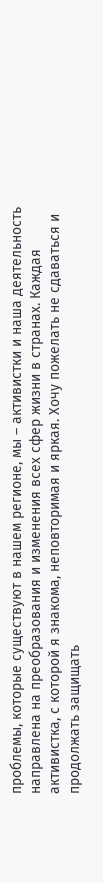проблемы, которые существуют в нашем регионе, мы – активистки и наша деятельность направлена на преобразования и изменения всех сфер жизни в странах. Каждая активистка, с которой я знакома, неповторимая и яркая. Хочу пожелать не сдаваться и продолжать защищать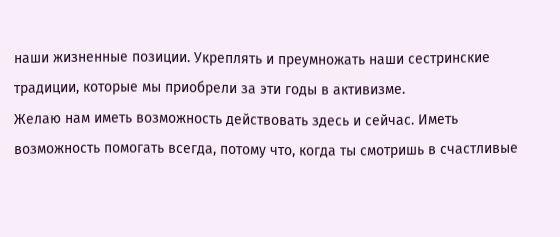наши жизненные позиции. Укреплять и преумножать наши сестринские традиции, которые мы приобрели за эти годы в активизме.
Желаю нам иметь возможность действовать здесь и сейчас. Иметь возможность помогать всегда, потому что, когда ты смотришь в счастливые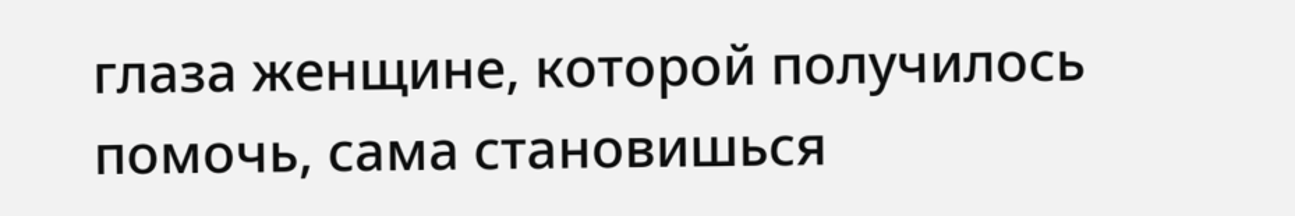глаза женщине, которой получилось помочь, сама становишься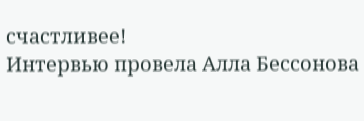счастливее!
Интервью провела Алла Бессонова